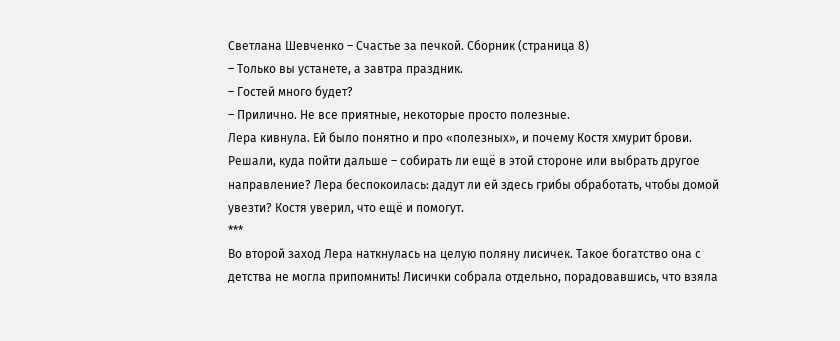Светлана Шевченко – Счастье за печкой. Сборник (страница 8)
– Только вы устанете, а завтра праздник.
– Гостей много будет?
– Прилично. Не все приятные, некоторые просто полезные.
Лера кивнула. Ей было понятно и про «полезных», и почему Костя хмурит брови.
Решали, куда пойти дальше – собирать ли ещё в этой стороне или выбрать другое направление? Лера беспокоилась: дадут ли ей здесь грибы обработать, чтобы домой увезти? Костя уверил, что ещё и помогут.
***
Во второй заход Лера наткнулась на целую поляну лисичек. Такое богатство она с детства не могла припомнить! Лисички собрала отдельно, порадовавшись, что взяла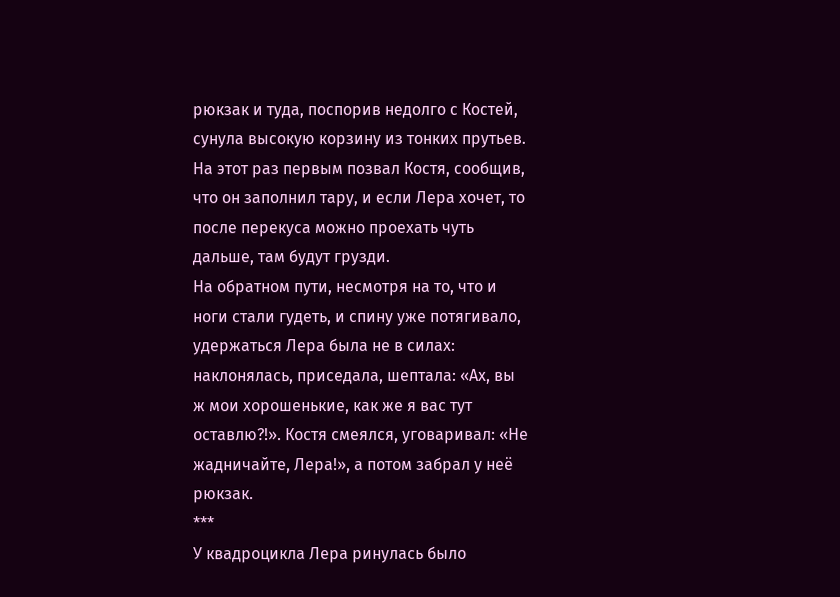рюкзак и туда, поспорив недолго с Костей, сунула высокую корзину из тонких прутьев.
На этот раз первым позвал Костя, сообщив, что он заполнил тару, и если Лера хочет, то после перекуса можно проехать чуть дальше, там будут грузди.
На обратном пути, несмотря на то, что и ноги стали гудеть, и спину уже потягивало, удержаться Лера была не в силах: наклонялась, приседала, шептала: «Ах, вы ж мои хорошенькие, как же я вас тут оставлю?!». Костя смеялся, уговаривал: «Не жадничайте, Лера!», а потом забрал у неё рюкзак.
***
У квадроцикла Лера ринулась было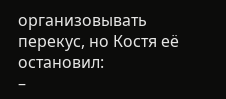организовывать перекус, но Костя её остановил:
–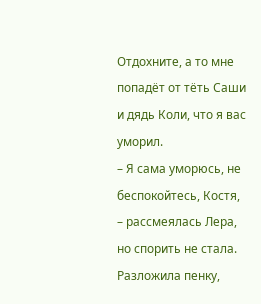Отдохните, а то мне попадёт от тёть Саши и дядь Коли, что я вас уморил.
– Я сама уморюсь, не беспокойтесь, Костя, – рассмеялась Лера, но спорить не стала. Разложила пенку,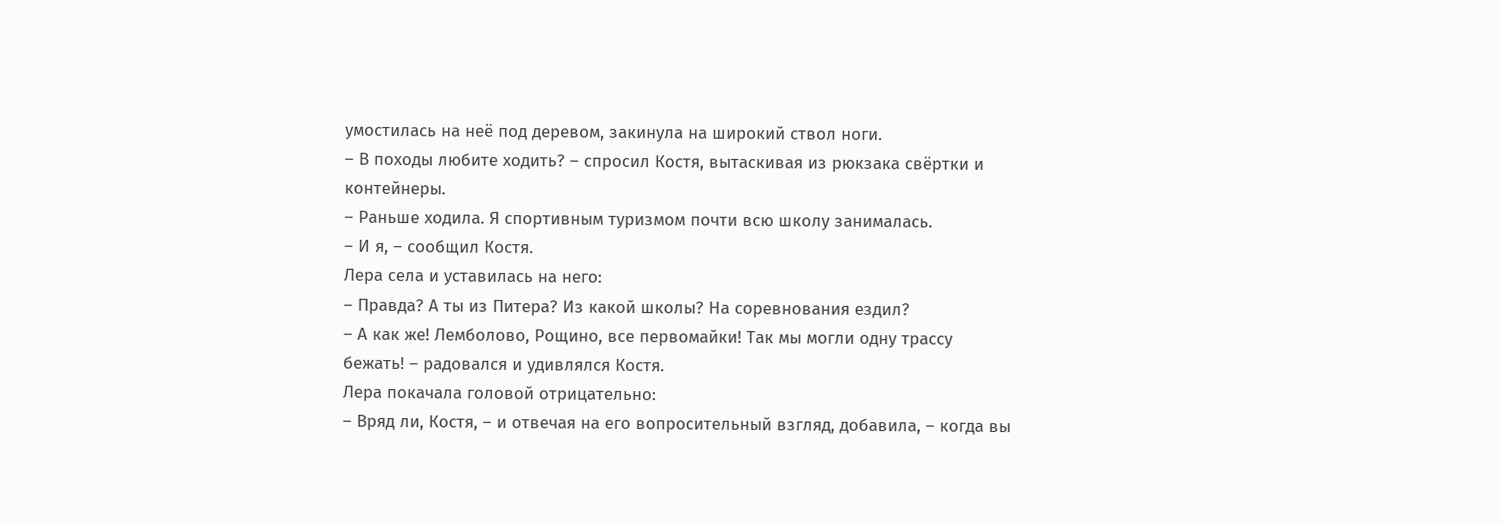умостилась на неё под деревом, закинула на широкий ствол ноги.
– В походы любите ходить? – спросил Костя, вытаскивая из рюкзака свёртки и контейнеры.
– Раньше ходила. Я спортивным туризмом почти всю школу занималась.
– И я, – сообщил Костя.
Лера села и уставилась на него:
– Правда? А ты из Питера? Из какой школы? На соревнования ездил?
– А как же! Лемболово, Рощино, все первомайки! Так мы могли одну трассу бежать! – радовался и удивлялся Костя.
Лера покачала головой отрицательно:
– Вряд ли, Костя, – и отвечая на его вопросительный взгляд, добавила, – когда вы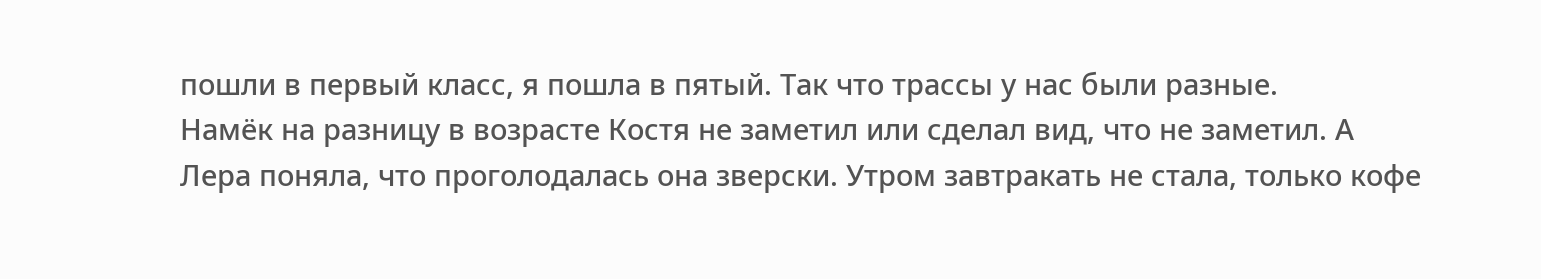пошли в первый класс, я пошла в пятый. Так что трассы у нас были разные.
Намёк на разницу в возрасте Костя не заметил или сделал вид, что не заметил. А Лера поняла, что проголодалась она зверски. Утром завтракать не стала, только кофе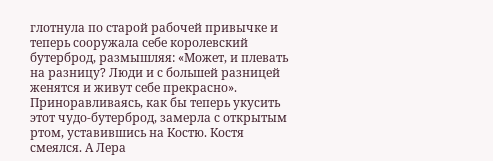глотнула по старой рабочей привычке и теперь сооружала себе королевский бутерброд, размышляя: «Может, и плевать на разницу? Люди и с большей разницей женятся и живут себе прекрасно». Приноравливаясь, как бы теперь укусить этот чудо-бутерброд, замерла с открытым ртом, уставившись на Костю. Костя смеялся. А Лера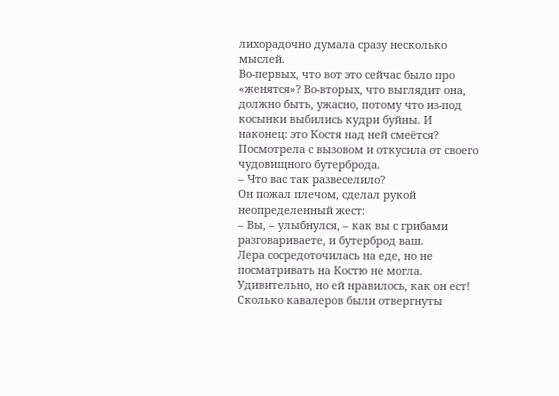лихорадочно думала сразу несколько мыслей.
Во-первых, что вот это сейчас было про «женятся»? Во-вторых, что выглядит она, должно быть, ужасно, потому что из-под косынки выбились кудри буйны. И наконец: это Костя над ней смеётся?
Посмотрела с вызовом и откусила от своего чудовищного бутерброда.
– Что вас так развеселило?
Он пожал плечом, сделал рукой неопределенный жест:
– Вы, – улыбнулся, – как вы с грибами разговариваете, и бутерброд ваш.
Лера сосредоточилась на еде, но не посматривать на Костю не могла. Удивительно, но ей нравилось, как он ест! Сколько кавалеров были отвергнуты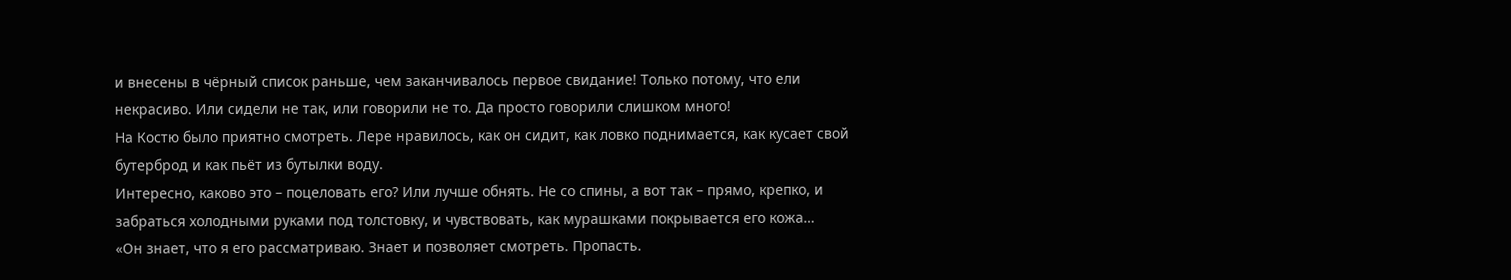и внесены в чёрный список раньше, чем заканчивалось первое свидание! Только потому, что ели некрасиво. Или сидели не так, или говорили не то. Да просто говорили слишком много!
На Костю было приятно смотреть. Лере нравилось, как он сидит, как ловко поднимается, как кусает свой бутерброд и как пьёт из бутылки воду.
Интересно, каково это – поцеловать его? Или лучше обнять. Не со спины, а вот так – прямо, крепко, и забраться холодными руками под толстовку, и чувствовать, как мурашками покрывается его кожа…
«Он знает, что я его рассматриваю. Знает и позволяет смотреть. Пропасть.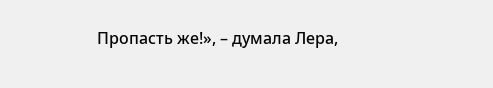Пропасть же!», – думала Лера,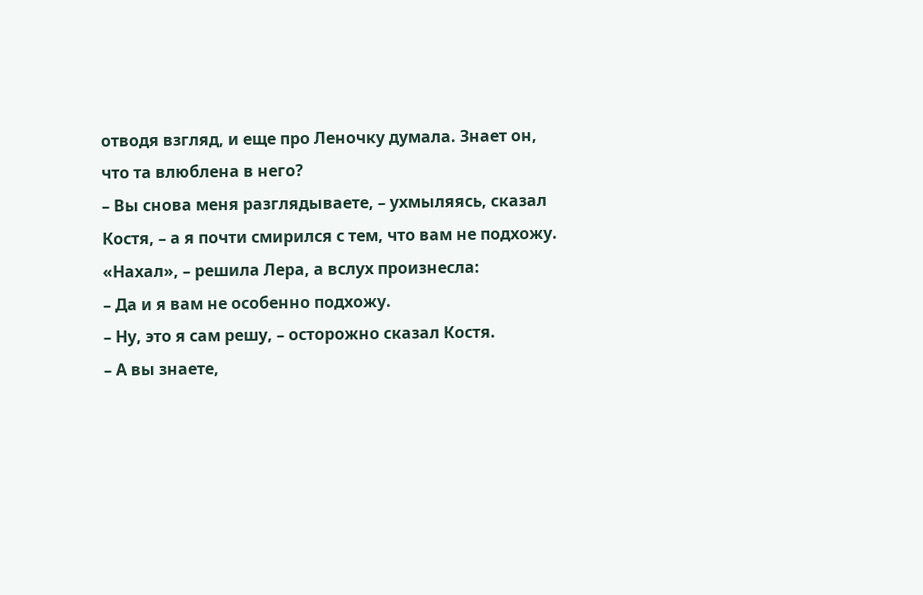отводя взгляд, и еще про Леночку думала. Знает он, что та влюблена в него?
– Вы снова меня разглядываете, – ухмыляясь, сказал Костя, – а я почти смирился с тем, что вам не подхожу.
«Нахал», – решила Лера, а вслух произнесла:
– Да и я вам не особенно подхожу.
– Ну, это я сам решу, – осторожно сказал Костя.
– А вы знаете,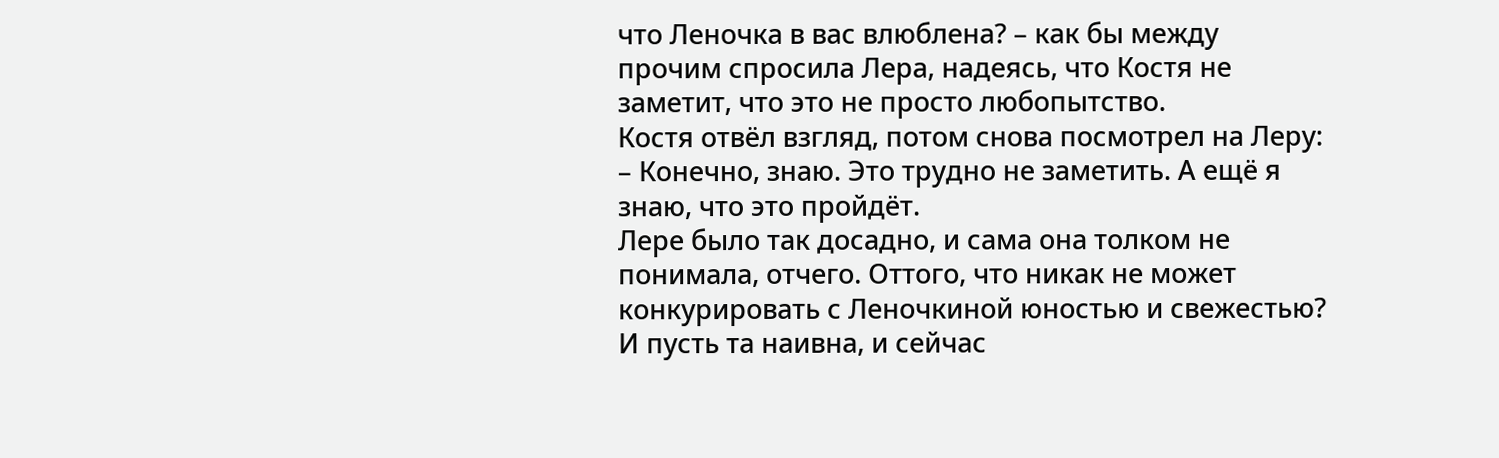что Леночка в вас влюблена? – как бы между прочим спросила Лера, надеясь, что Костя не заметит, что это не просто любопытство.
Костя отвёл взгляд, потом снова посмотрел на Леру:
– Конечно, знаю. Это трудно не заметить. А ещё я знаю, что это пройдёт.
Лере было так досадно, и сама она толком не понимала, отчего. Оттого, что никак не может конкурировать с Леночкиной юностью и свежестью? И пусть та наивна, и сейчас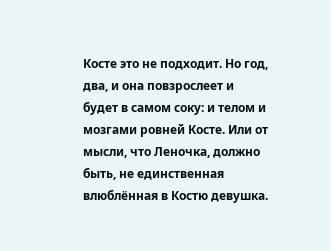Косте это не подходит. Но год, два, и она повзрослеет и будет в самом соку: и телом и мозгами ровней Косте. Или от мысли, что Леночка, должно быть, не единственная влюблённая в Костю девушка.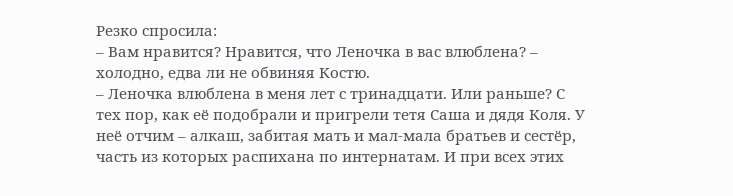Резко спросила:
– Вам нравится? Нравится, что Леночка в вас влюблена? – холодно, едва ли не обвиняя Костю.
– Леночка влюблена в меня лет с тринадцати. Или раньше? С тех пор, как её подобрали и пригрели тетя Саша и дядя Коля. У неё отчим – алкаш, забитая мать и мал-мала братьев и сестёр, часть из которых распихана по интернатам. И при всех этих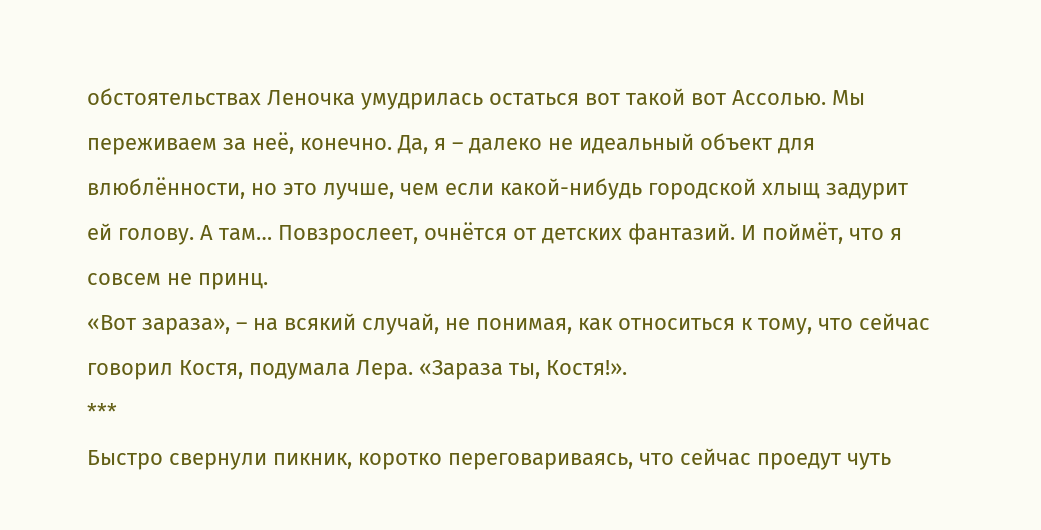обстоятельствах Леночка умудрилась остаться вот такой вот Ассолью. Мы переживаем за неё, конечно. Да, я – далеко не идеальный объект для влюблённости, но это лучше, чем если какой-нибудь городской хлыщ задурит ей голову. А там… Повзрослеет, очнётся от детских фантазий. И поймёт, что я совсем не принц.
«Вот зараза», – на всякий случай, не понимая, как относиться к тому, что сейчас говорил Костя, подумала Лера. «Зараза ты, Костя!».
***
Быстро свернули пикник, коротко переговариваясь, что сейчас проедут чуть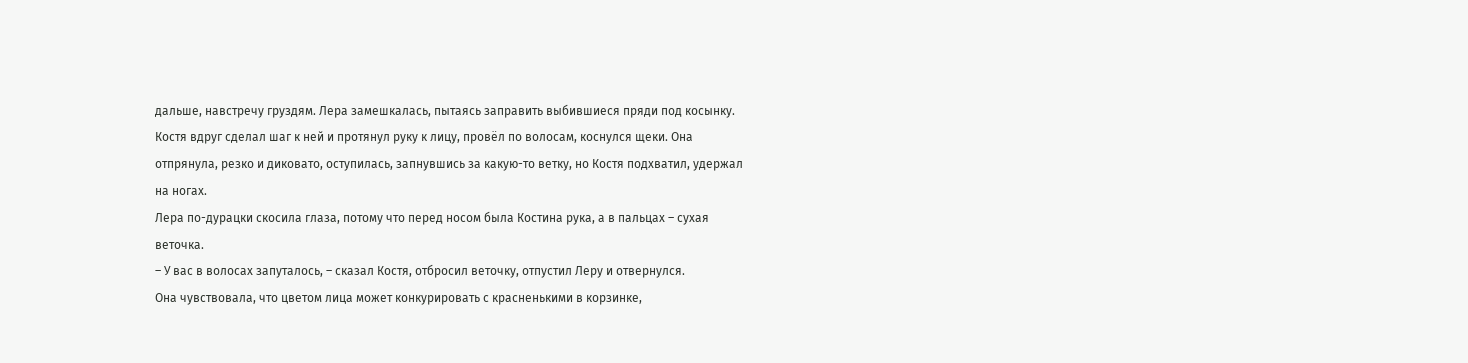дальше, навстречу груздям. Лера замешкалась, пытаясь заправить выбившиеся пряди под косынку. Костя вдруг сделал шаг к ней и протянул руку к лицу, провёл по волосам, коснулся щеки. Она отпрянула, резко и диковато, оступилась, запнувшись за какую-то ветку, но Костя подхватил, удержал на ногах.
Лера по-дурацки скосила глаза, потому что перед носом была Костина рука, а в пальцах – сухая веточка.
– У вас в волосах запуталось, – сказал Костя, отбросил веточку, отпустил Леру и отвернулся.
Она чувствовала, что цветом лица может конкурировать с красненькими в корзинке,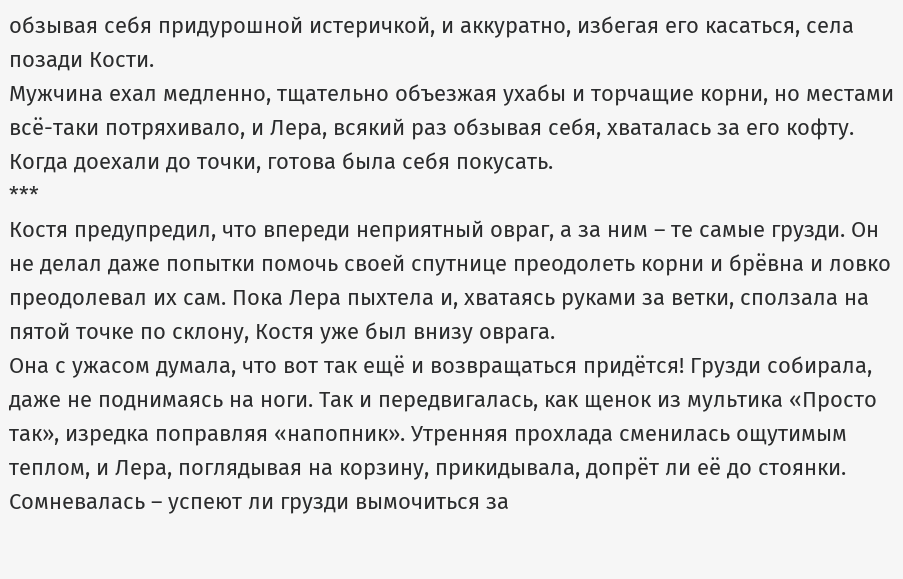обзывая себя придурошной истеричкой, и аккуратно, избегая его касаться, села позади Кости.
Мужчина ехал медленно, тщательно объезжая ухабы и торчащие корни, но местами всё-таки потряхивало, и Лера, всякий раз обзывая себя, хваталась за его кофту. Когда доехали до точки, готова была себя покусать.
***
Костя предупредил, что впереди неприятный овраг, а за ним – те самые грузди. Он не делал даже попытки помочь своей спутнице преодолеть корни и брёвна и ловко преодолевал их сам. Пока Лера пыхтела и, хватаясь руками за ветки, сползала на пятой точке по склону, Костя уже был внизу оврага.
Она с ужасом думала, что вот так ещё и возвращаться придётся! Грузди собирала, даже не поднимаясь на ноги. Так и передвигалась, как щенок из мультика «Просто так», изредка поправляя «напопник». Утренняя прохлада сменилась ощутимым теплом, и Лера, поглядывая на корзину, прикидывала, допрёт ли её до стоянки. Сомневалась – успеют ли грузди вымочиться за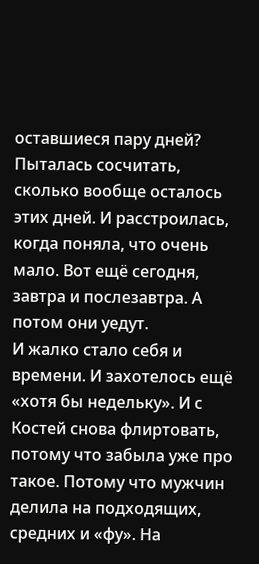оставшиеся пару дней? Пыталась сосчитать, сколько вообще осталось этих дней. И расстроилась, когда поняла, что очень мало. Вот ещё сегодня, завтра и послезавтра. А потом они уедут.
И жалко стало себя и времени. И захотелось ещё «хотя бы недельку». И с Костей снова флиртовать, потому что забыла уже про такое. Потому что мужчин делила на подходящих, средних и «фу». На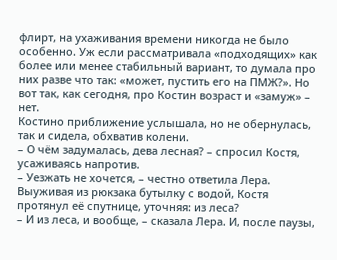флирт, на ухаживания времени никогда не было особенно. Уж если рассматривала «подходящих» как более или менее стабильный вариант, то думала про них разве что так: «может, пустить его на ПМЖ?». Но вот так, как сегодня, про Костин возраст и «замуж» – нет.
Костино приближение услышала, но не обернулась, так и сидела, обхватив колени.
– О чём задумалась, дева лесная? – спросил Костя, усаживаясь напротив.
– Уезжать не хочется, – честно ответила Лера.
Выуживая из рюкзака бутылку с водой, Костя протянул её спутнице, уточняя: из леса?
– И из леса, и вообще, – сказала Лера. И, после паузы,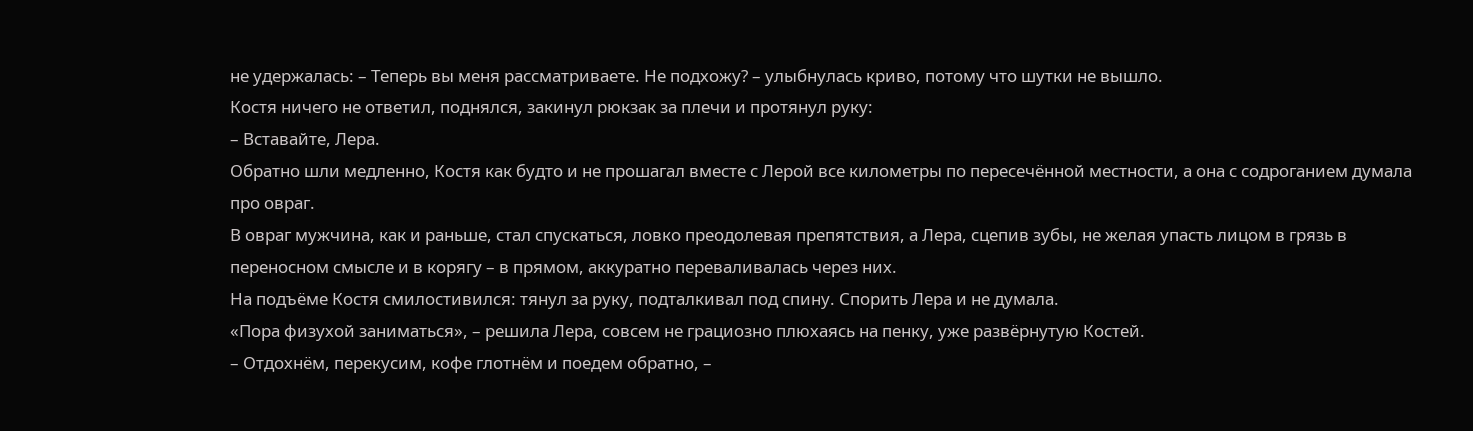не удержалась: – Теперь вы меня рассматриваете. Не подхожу? – улыбнулась криво, потому что шутки не вышло.
Костя ничего не ответил, поднялся, закинул рюкзак за плечи и протянул руку:
– Вставайте, Лера.
Обратно шли медленно, Костя как будто и не прошагал вместе с Лерой все километры по пересечённой местности, а она с содроганием думала про овраг.
В овраг мужчина, как и раньше, стал спускаться, ловко преодолевая препятствия, а Лера, сцепив зубы, не желая упасть лицом в грязь в переносном смысле и в корягу – в прямом, аккуратно переваливалась через них.
На подъёме Костя смилостивился: тянул за руку, подталкивал под спину. Спорить Лера и не думала.
«Пора физухой заниматься», – решила Лера, совсем не грациозно плюхаясь на пенку, уже развёрнутую Костей.
– Отдохнём, перекусим, кофе глотнём и поедем обратно, –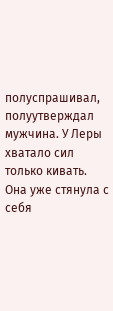полуспрашивал, полуутверждал мужчина. У Леры хватало сил только кивать. Она уже стянула с себя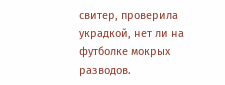свитер, проверила украдкой, нет ли на футболке мокрых разводов.